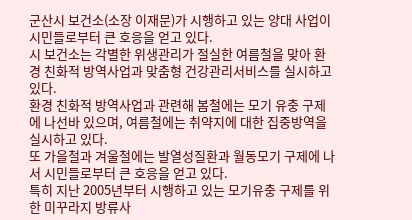군산시 보건소(소장 이재문)가 시행하고 있는 양대 사업이 시민들로부터 큰 호응을 얻고 있다.
시 보건소는 각별한 위생관리가 절실한 여름철을 맞아 환경 친화적 방역사업과 맞춤형 건강관리서비스를 실시하고 있다.
환경 친화적 방역사업과 관련해 봄철에는 모기 유충 구제에 나선바 있으며, 여름철에는 취약지에 대한 집중방역을 실시하고 있다.
또 가을철과 겨울철에는 발열성질환과 월동모기 구제에 나서 시민들로부터 큰 호응을 얻고 있다.
특히 지난 2005년부터 시행하고 있는 모기유충 구제를 위한 미꾸라지 방류사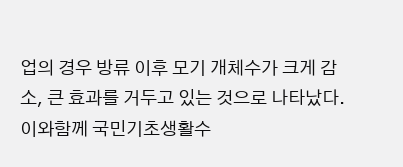업의 경우 방류 이후 모기 개체수가 크게 감소, 큰 효과를 거두고 있는 것으로 나타났다.
이와함께 국민기초생활수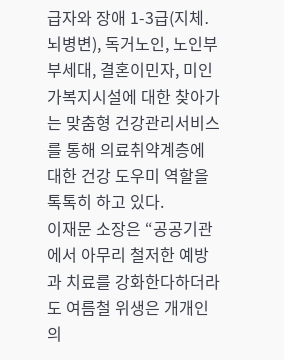급자와 장애 1-3급(지체․뇌병변), 독거노인, 노인부부세대, 결혼이민자, 미인가복지시설에 대한 찾아가는 맞춤형 건강관리서비스를 통해 의료취약계층에 대한 건강 도우미 역할을 톡톡히 하고 있다.
이재문 소장은 “공공기관에서 아무리 철저한 예방과 치료를 강화한다하더라도 여름철 위생은 개개인의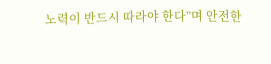노력이 반드시 따라야 한다”며 안전한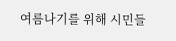여름나기를 위해 시민들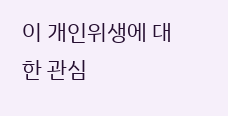이 개인위생에 대한 관심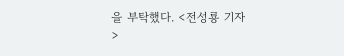을 부탁했다. <전성룡 기자>